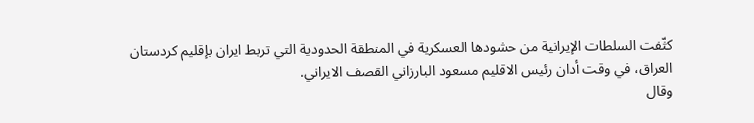كثّفت السلطات الإيرانية من حشودها العسكرية في المنطقة الحدودية التي تربط ايران بإقليم كردستان العراق، في وقت أدان رئيس الاقليم مسعود البارزاني القصف الايراني.
وقال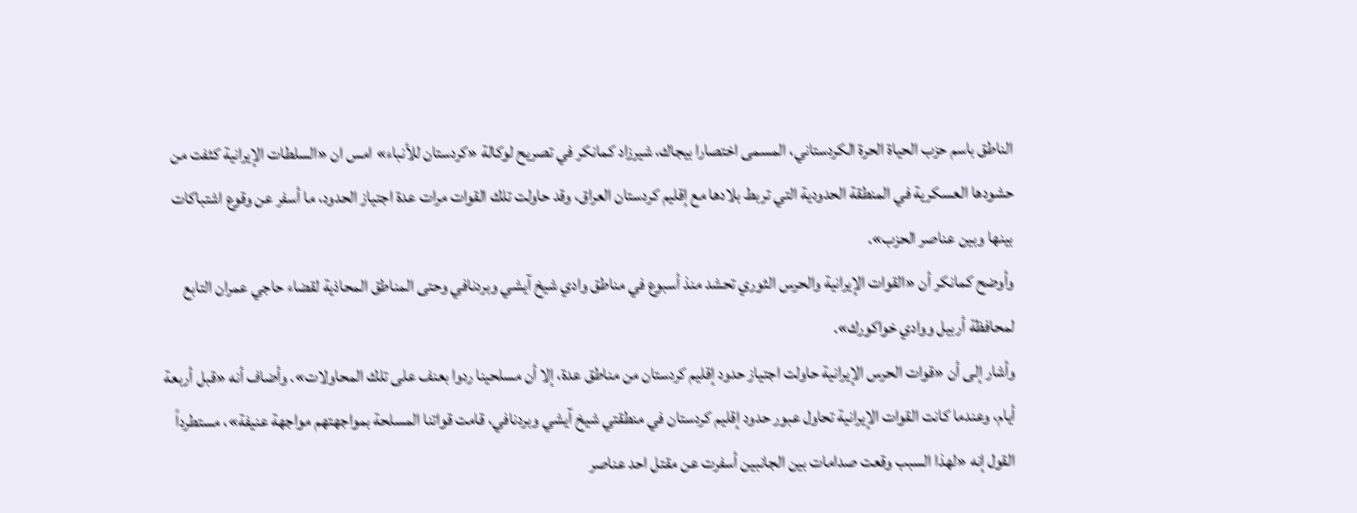الناطق باسم حزب الحياة الحرة الكردستاني، المسمى اختصارا بيجاك، شيرزاد كمانكر في تصريح لوكالة «كردستان للأنباء» امس ان «السلطات الإيرانية كثفت من حشودها العسكرية في المنطقة الحدودية التي تربط بلادها مع إقليم كردستان العراق، وقد حاولت تلك القوات مرات عدة اجتياز الحدود، ما أسفر عن وقوع اشتباكات بينها وبين عناصر الحزب».
وأوضح كمانكر أن «القوات الإيرانية والحرس الثوري تحشد منذ أسبوع في مناطق وادي شيخ آيشي وبردنافي وحتى المناطق المحاذية لقضاء حاجي عمران التابع لمحافظة أربيل ووادي خواكورك».
وأشار إلى أن «قوات الحرس الإيرانية حاولت اجتياز حدود إقليم كردستان من مناطق عدة، إلا أن مسلحينا ردوا بعنف على تلك المحاولات». وأضاف أنه «قبل أربعة أيام، وعندما كانت القوات الإيرانية تحاول عبور حدود إقليم كردستان في منطقتي شيخ آيشي وبردنافي، قامت قواتنا المسلحة بمواجهتهم مواجهة عنيفة»، مستطرداً القول إنه «لهذا السبب وقعت صدامات بين الجانبين أسفرت عن مقتل احد عناصر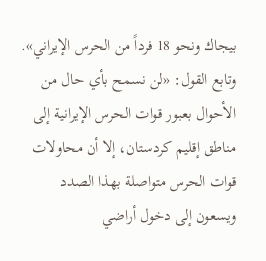بيجاك ونحو 18 فرداً من الحرس الإيراني».
وتابع القول: «لن نسمح بأي حال من الأحوال بعبور قوات الحرس الإيرانية إلى مناطق إقليم كردستان، إلا أن محاولات قوات الحرس متواصلة بهذا الصدد ويسعون إلى دخول أراضي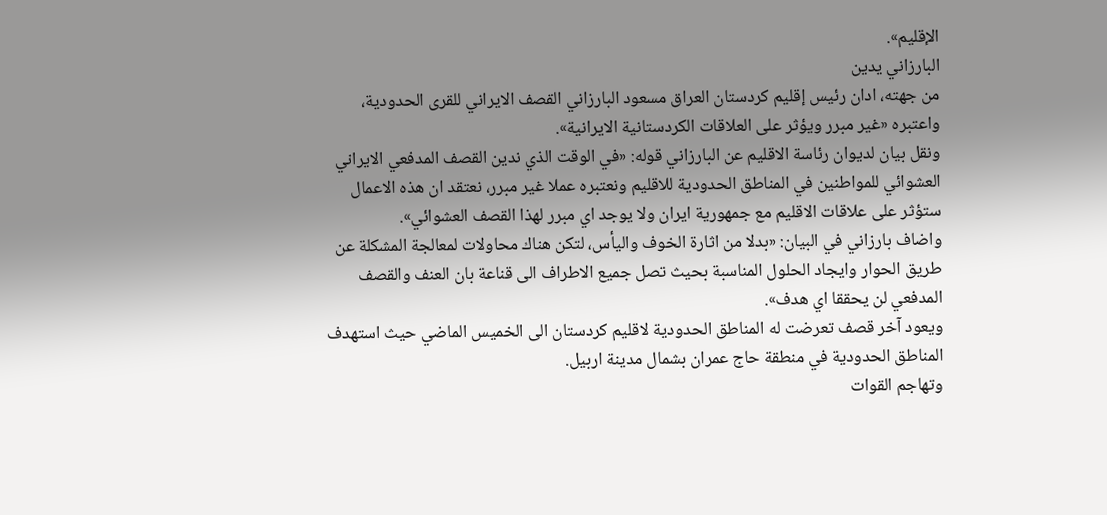الإقليم».
البارزاني يدين
من جهته، ادان رئيس إقليم كردستان العراق مسعود البارزاني القصف الايراني للقرى الحدودية، واعتبره «غير مبرر ويؤثر على العلاقات الكردستانية الايرانية».
ونقل بيان لديوان رئاسة الاقليم عن البارزاني قوله: «في الوقت الذي ندين القصف المدفعي الايراني العشوائي للمواطنين في المناطق الحدودية للاقليم ونعتبره عملا غير مبرر، نعتقد ان هذه الاعمال ستؤثر على علاقات الاقليم مع جمهورية ايران ولا يوجد اي مبرر لهذا القصف العشوائي».
واضاف بارزاني في البيان: «بدلا من اثارة الخوف واليأس، لتكن هناك محاولات لمعالجة المشكلة عن طريق الحوار وايجاد الحلول المناسبة بحيث تصل جميع الاطراف الى قناعة بان العنف والقصف المدفعي لن يحققا اي هدف».
ويعود آخر قصف تعرضت له المناطق الحدودية لاقليم كردستان الى الخميس الماضي حيث استهدف المناطق الحدودية في منطقة حاج عمران بشمال مدينة اربيل.
وتهاجم القوات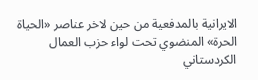الايرانية بالمدفعية من حين لاخر عناصر «الحياة الحرة» المنضوي تحت لواء حزب العمال الكردستاني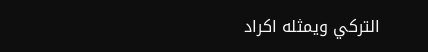التركي ويمثله اكراد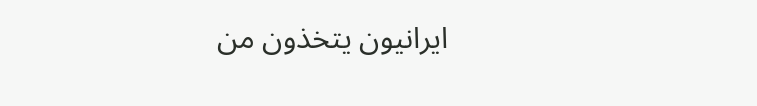ايرانيون يتخذون من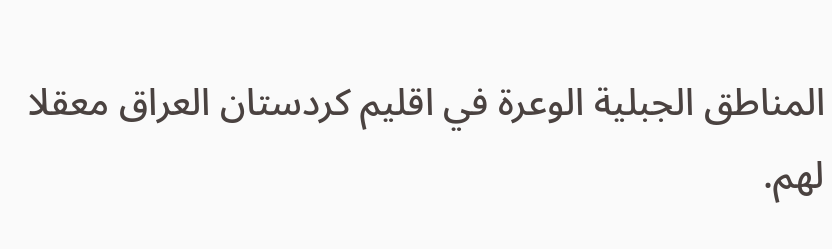المناطق الجبلية الوعرة في اقليم كردستان العراق معقلا لهم.